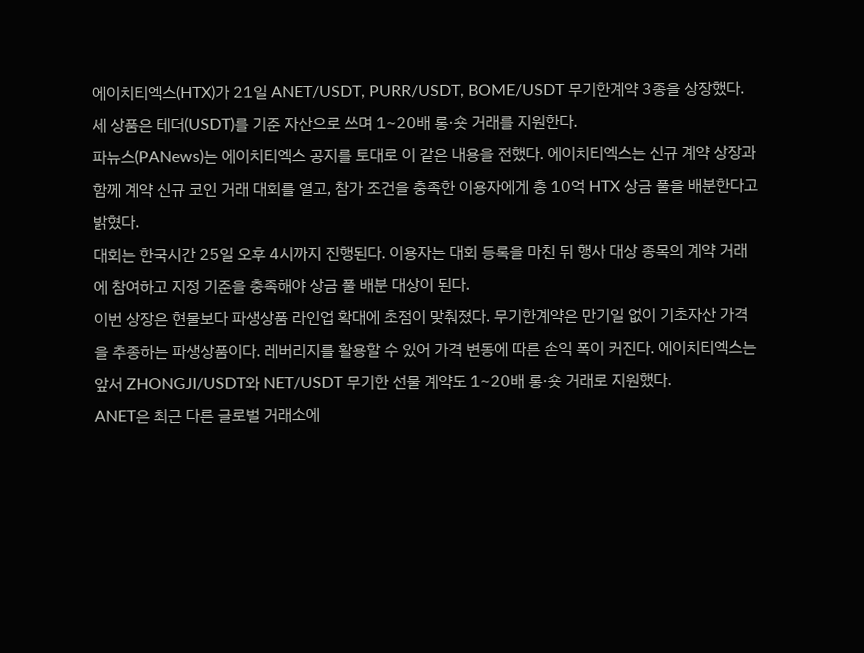에이치티엑스(HTX)가 21일 ANET/USDT, PURR/USDT, BOME/USDT 무기한계약 3종을 상장했다. 세 상품은 테더(USDT)를 기준 자산으로 쓰며 1~20배 롱·숏 거래를 지원한다.
파뉴스(PANews)는 에이치티엑스 공지를 토대로 이 같은 내용을 전했다. 에이치티엑스는 신규 계약 상장과 함께 계약 신규 코인 거래 대회를 열고, 참가 조건을 충족한 이용자에게 총 10억 HTX 상금 풀을 배분한다고 밝혔다.
대회는 한국시간 25일 오후 4시까지 진행된다. 이용자는 대회 등록을 마친 뒤 행사 대상 종목의 계약 거래에 참여하고 지정 기준을 충족해야 상금 풀 배분 대상이 된다.
이번 상장은 현물보다 파생상품 라인업 확대에 초점이 맞춰졌다. 무기한계약은 만기일 없이 기초자산 가격을 추종하는 파생상품이다. 레버리지를 활용할 수 있어 가격 변동에 따른 손익 폭이 커진다. 에이치티엑스는 앞서 ZHONGJI/USDT와 NET/USDT 무기한 선물 계약도 1~20배 롱·숏 거래로 지원했다.
ANET은 최근 다른 글로벌 거래소에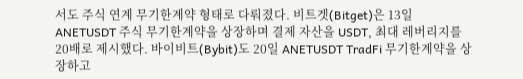서도 주식 연계 무기한계약 형태로 다뤄졌다. 비트겟(Bitget)은 13일 ANETUSDT 주식 무기한계약을 상장하며 결제 자산을 USDT, 최대 레버리지를 20배로 제시했다. 바이비트(Bybit)도 20일 ANETUSDT TradFi 무기한계약을 상장하고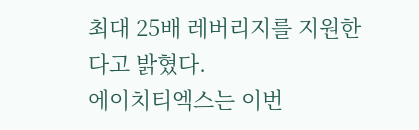최대 25배 레버리지를 지원한다고 밝혔다.
에이치티엑스는 이번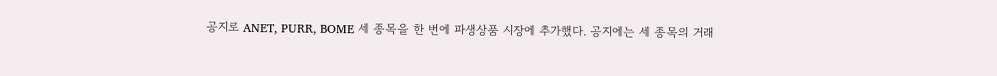공지로 ANET, PURR, BOME 세 종목을 한 번에 파생상품 시장에 추가했다. 공지에는 세 종목의 거래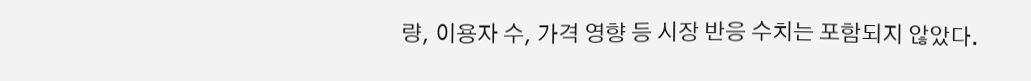량, 이용자 수, 가격 영향 등 시장 반응 수치는 포함되지 않았다.